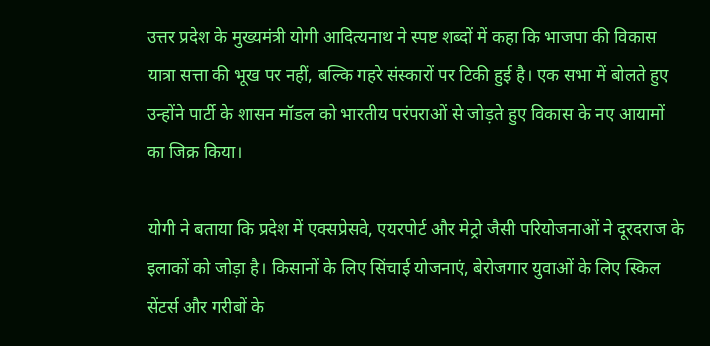उत्तर प्रदेश के मुख्यमंत्री योगी आदित्यनाथ ने स्पष्ट शब्दों में कहा कि भाजपा की विकास यात्रा सत्ता की भूख पर नहीं, बल्कि गहरे संस्कारों पर टिकी हुई है। एक सभा में बोलते हुए उन्होंने पार्टी के शासन मॉडल को भारतीय परंपराओं से जोड़ते हुए विकास के नए आयामों का जिक्र किया।

योगी ने बताया कि प्रदेश में एक्सप्रेसवे, एयरपोर्ट और मेट्रो जैसी परियोजनाओं ने दूरदराज के इलाकों को जोड़ा है। किसानों के लिए सिंचाई योजनाएं, बेरोजगार युवाओं के लिए स्किल सेंटर्स और गरीबों के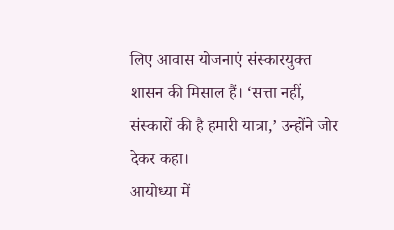लिए आवास योजनाएं संस्कारयुक्त शासन की मिसाल हैं। ‘सत्ता नहीं, संस्कारों की है हमारी यात्रा,’ उन्होंने जोर देकर कहा।
आयोध्या में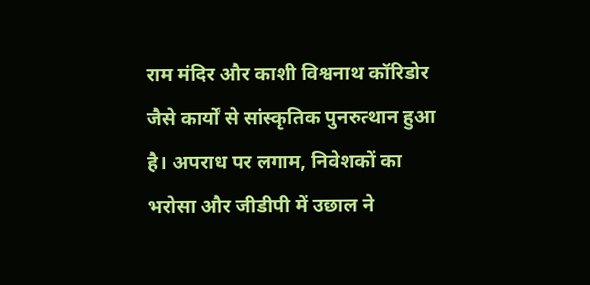राम मंदिर और काशी विश्वनाथ कॉरिडोर जैसे कार्यों से सांस्कृतिक पुनरुत्थान हुआ है। अपराध पर लगाम, निवेशकों का भरोसा और जीडीपी में उछाल ने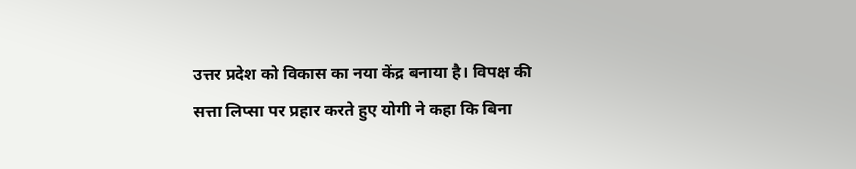उत्तर प्रदेश को विकास का नया केंद्र बनाया है। विपक्ष की सत्ता लिप्सा पर प्रहार करते हुए योगी ने कहा कि बिना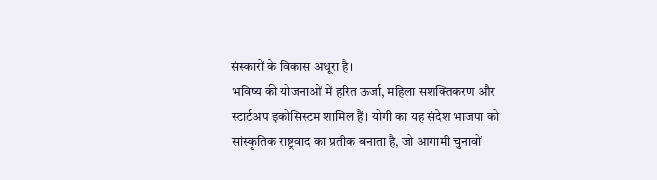संस्कारों के विकास अधूरा है।
भविष्य की योजनाओं में हरित ऊर्जा, महिला सशक्तिकरण और स्टार्टअप इकोसिस्टम शामिल हैं। योगी का यह संदेश भाजपा को सांस्कृतिक राष्ट्रवाद का प्रतीक बनाता है, जो आगामी चुनावों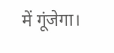में गूंजेगा।